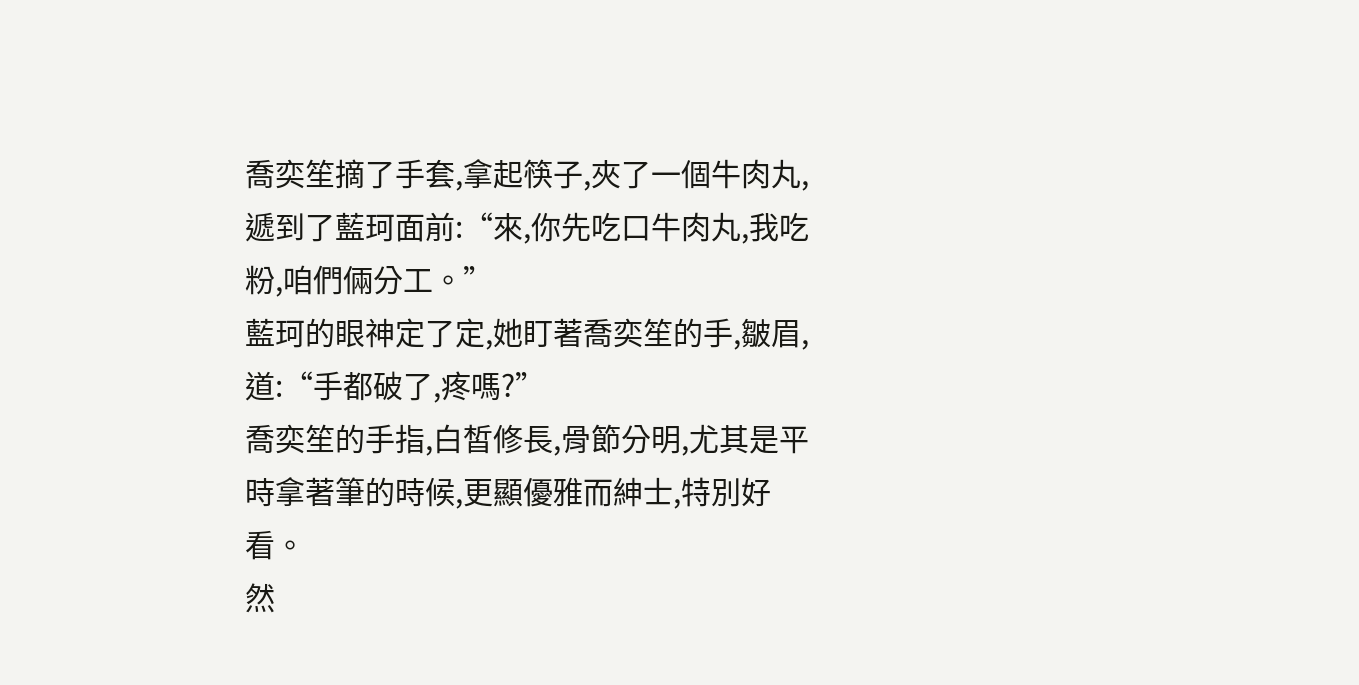喬奕笙摘了手套,拿起筷子,夾了一個牛肉丸,遞到了藍珂面前:“來,你先吃口牛肉丸,我吃粉,咱們倆分工。”
藍珂的眼神定了定,她盯著喬奕笙的手,皺眉,道:“手都破了,疼嗎?”
喬奕笙的手指,白皙修長,骨節分明,尤其是平時拿著筆的時候,更顯優雅而紳士,特別好看。
然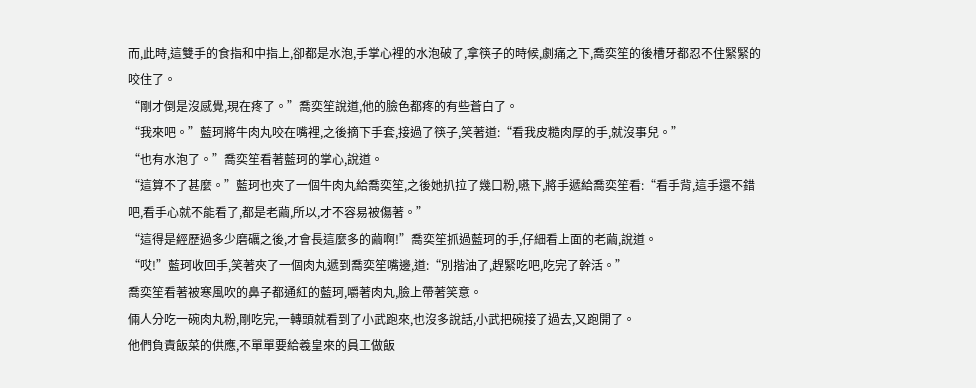而,此時,這雙手的食指和中指上,卻都是水泡,手掌心裡的水泡破了,拿筷子的時候,劇痛之下,喬奕笙的後槽牙都忍不住緊緊的咬住了。
“剛才倒是沒感覺,現在疼了。”喬奕笙說道,他的臉色都疼的有些蒼白了。
“我來吧。”藍珂將牛肉丸咬在嘴裡,之後摘下手套,接過了筷子,笑著道:“看我皮糙肉厚的手,就沒事兒。”
“也有水泡了。”喬奕笙看著藍珂的掌心,說道。
“這算不了甚麼。”藍珂也夾了一個牛肉丸給喬奕笙,之後她扒拉了幾口粉,嚥下,將手遞給喬奕笙看:“看手背,這手還不錯吧,看手心就不能看了,都是老繭,所以,才不容易被傷著。”
“這得是經歷過多少磨礪之後,才會長這麼多的繭啊!”喬奕笙抓過藍珂的手,仔細看上面的老繭,說道。
“哎!”藍珂收回手,笑著夾了一個肉丸遞到喬奕笙嘴邊,道:“別揩油了,趕緊吃吧,吃完了幹活。”
喬奕笙看著被寒風吹的鼻子都通紅的藍珂,嚼著肉丸,臉上帶著笑意。
倆人分吃一碗肉丸粉,剛吃完,一轉頭就看到了小武跑來,也沒多說話,小武把碗接了過去,又跑開了。
他們負責飯菜的供應,不單單要給羲皇來的員工做飯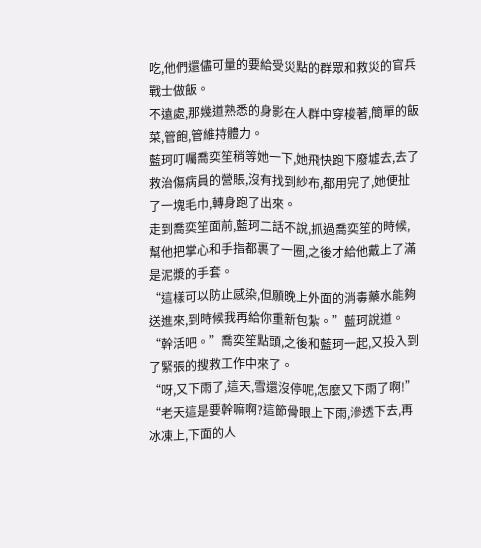吃,他們還儘可量的要給受災點的群眾和救災的官兵戰士做飯。
不遠處,那幾道熟悉的身影在人群中穿梭著,簡單的飯菜,管飽,管維持體力。
藍珂叮囑喬奕笙稍等她一下,她飛快跑下廢墟去,去了救治傷病員的營賬,沒有找到紗布,都用完了,她便扯了一塊毛巾,轉身跑了出來。
走到喬奕笙面前,藍珂二話不說,抓過喬奕笙的時候,幫他把掌心和手指都裹了一圈,之後才給他戴上了滿是泥漿的手套。
“這樣可以防止感染,但願晚上外面的消毒藥水能夠送進來,到時候我再給你重新包紮。”藍珂說道。
“幹活吧。”喬奕笙點頭,之後和藍珂一起,又投入到了緊張的搜救工作中來了。
“呀,又下雨了,這天,雪還沒停呢,怎麼又下雨了啊!”
“老天這是要幹嘛啊?這節骨眼上下雨,滲透下去,再冰凍上,下面的人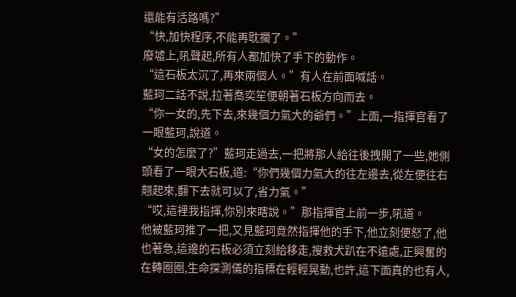還能有活路嗎?”
“快,加快程序,不能再耽擱了。”
廢墟上,吼聲起,所有人都加快了手下的動作。
“這石板太沉了,再來兩個人。”有人在前面喊話。
藍珂二話不說,拉著喬奕笙便朝著石板方向而去。
“你一女的,先下去,來幾個力氣大的爺們。”上面,一指揮官看了一眼藍珂,說道。
“女的怎麼了?”藍珂走過去,一把將那人給往後拽開了一些,她側頭看了一眼大石板,道:“你們幾個力氣大的往左邊去,從左便往右翹起來,翻下去就可以了,省力氣。”
“哎,這裡我指揮,你別來瞎說。”那指揮官上前一步,吼道。
他被藍珂推了一把,又見藍珂竟然指揮他的手下,他立刻便怒了,他也著急,這邊的石板必須立刻給移走,搜救犬趴在不遠處,正興奮的在轉圈圈,生命探測儀的指標在輕輕晃動,也許,這下面真的也有人,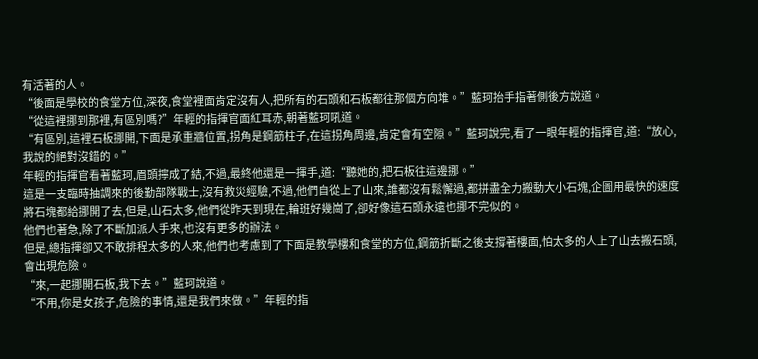有活著的人。
“後面是學校的食堂方位,深夜,食堂裡面肯定沒有人,把所有的石頭和石板都往那個方向堆。”藍珂抬手指著側後方說道。
“從這裡挪到那裡,有區別嗎?”年輕的指揮官面紅耳赤,朝著藍珂吼道。
“有區別,這裡石板挪開,下面是承重牆位置,拐角是鋼筋柱子,在這拐角周邊,肯定會有空隙。”藍珂說完,看了一眼年輕的指揮官,道:“放心,我說的絕對沒錯的。”
年輕的指揮官看著藍珂,眉頭擰成了結,不過,最終他還是一揮手,道:“聽她的,把石板往這邊挪。”
這是一支臨時抽調來的後勤部隊戰士,沒有救災經驗,不過,他們自從上了山來,誰都沒有鬆懈過,都拼盡全力搬動大小石塊,企圖用最快的速度將石塊都給挪開了去,但是,山石太多,他們從昨天到現在,輪班好幾崗了,卻好像這石頭永遠也挪不完似的。
他們也著急,除了不斷加派人手來,也沒有更多的辦法。
但是,總指揮卻又不敢排程太多的人來,他們也考慮到了下面是教學樓和食堂的方位,鋼筋折斷之後支撐著樓面,怕太多的人上了山去搬石頭,會出現危險。
“來,一起挪開石板,我下去。”藍珂說道。
“不用,你是女孩子,危險的事情,還是我們來做。”年輕的指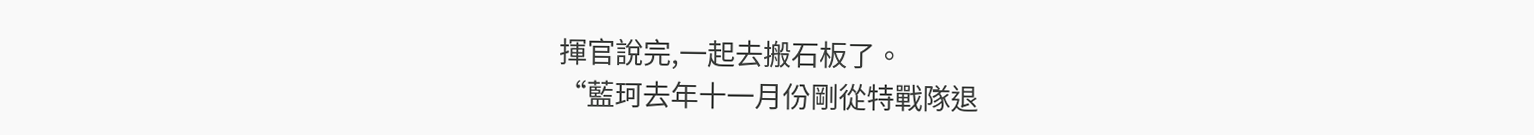揮官說完,一起去搬石板了。
“藍珂去年十一月份剛從特戰隊退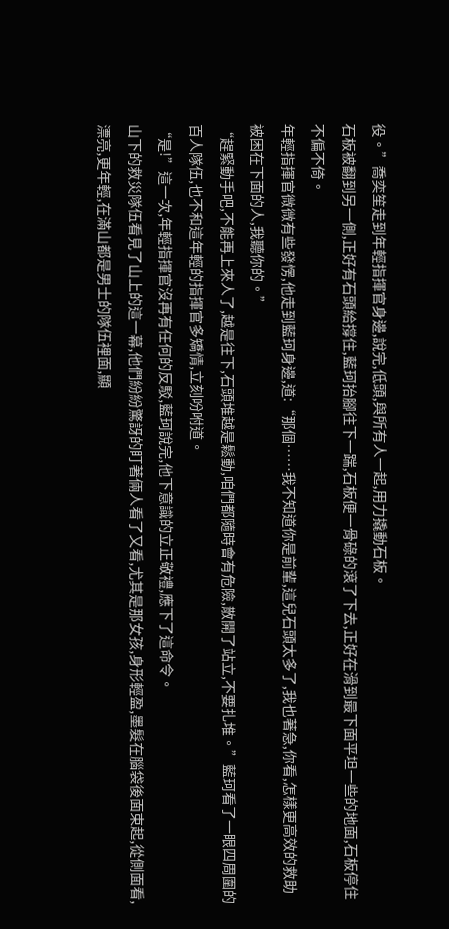役。”喬奕笙走到年輕指揮官身邊,說完,低頭,與所有人一起,用力撬動石板。
石板被翻到另一側,正好有石頭給撐住,藍珂抬腳往下一踹,石板便一骨碌的滾了下去,正好在滑到最下面平坦一些的地面,石板停住不偏不倚。
年輕指揮官微微有些發愣,他走到藍珂身邊,道:“那個……我不知道你是前輩,這兒石頭太多了,我也著急,你看,怎樣更高效的救助被困在下面的人,我聽你的。”
“趕緊動手吧,不能再上來人了,越是往下,石頭堆越是鬆動,咱們都隨時會有危險,散開了站立,不要扎堆。”藍珂看了一眼四周圍的百人隊伍,也不和這年輕的指揮官多矯情,立刻吩咐道。
“是!”這一次,年輕指揮官沒再有任何的反駁,藍珂說完,他下意識的立正敬禮,應下了這命令。
山下的救災隊伍看見了山上的這一幕,他們紛紛驚訝的盯著倆人看了又看,尤其是那女孩,身形輕盈,墨髮在腦袋後面束起,從側面看,漂亮,更年輕,在滿山都是男士的隊伍裡面,顯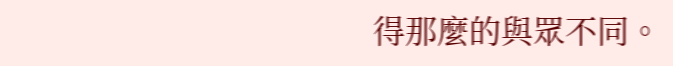得那麼的與眾不同。